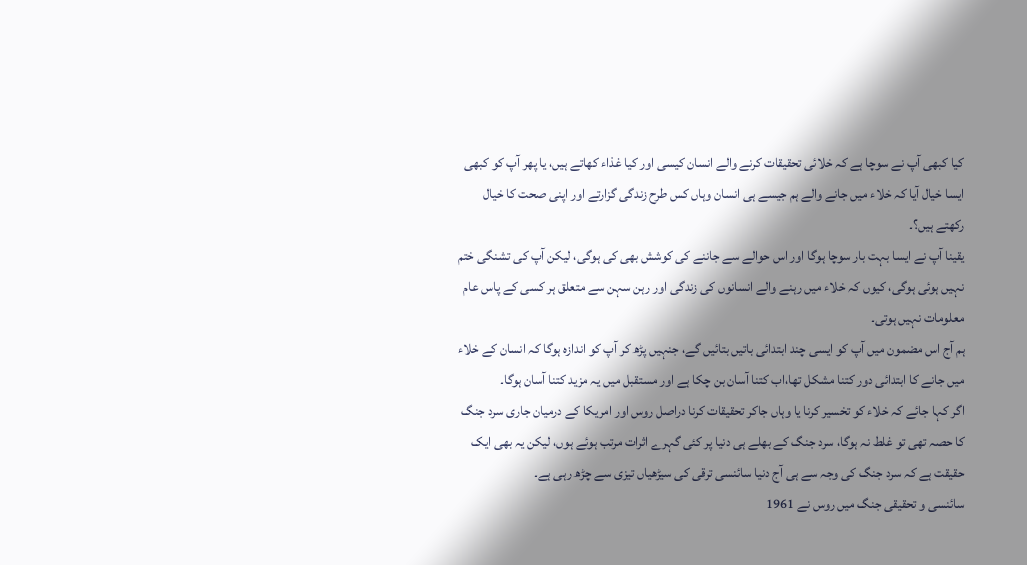کیا کبھی آپ نے سوچا ہے کہ خلائی تحقیقات کرنے والے انسان کیسی اور کیا غذاء کھاتے ہیں، یا پھر آپ کو کبھی ایسا خیال آیا کہ خلاء میں جانے والے ہم جیسے ہی انسان وہاں کس طرح زندگی گزارتے اور اپنی صحت کا خیال رکھتے ہیں؟۔
یقینا آپ نے ایسا بہت بار سوچا ہوگا اور اس حوالے سے جاننے کی کوشش بھی کی ہوگی، لیکن آپ کی تشنگی ختم نہیں ہوئی ہوگی، کیوں کہ خلاء میں رہنے والے انسانوں کی زندگی اور رہن سہن سے متعلق ہر کسی کے پاس عام معلومات نہیں ہوتی۔
ہم آج اس مضمون میں آپ کو ایسی چند ابتدائی باتیں بتائیں گے، جنہیں پڑھ کر آپ کو اندازہ ہوگا کہ انسان کے خلاء میں جانے کا ابتدائی دور کتنا مشکل تھا،اب کتنا آسان بن چکا ہے اور مستقبل میں یہ مزید کتنا آسان ہوگا۔
اگر کہا جائے کہ خلاء کو تخسیر کرنا یا وہاں جاکر تحقیقات کرنا دراصل روس اور امریکا کے درمیان جاری سرد جنگ کا حصہ تھی تو غلط نہ ہوگا، سرد جنگ کے بھلے ہی دنیا پر کئی گہرے اثرات مرتب ہوئے ہوں، لیکن یہ بھی ایک حقیقت ہے کہ سرد جنگ کی وجہ سے ہی آج دنیا سائنسی ترقی کی سیڑھیاں تیزی سے چڑھ رہی ہے۔
سائنسی و تحقیقی جنگ میں روس نے 1961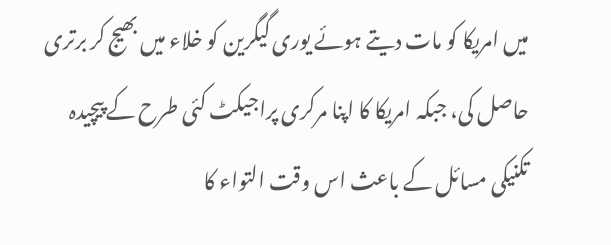میں امریکا کو مات دیتے ہوئے یوری گیگرین کو خلاء میں بھیج کر برتری حاصل کی، جبکہ امریکا کا اپنا مرکری پراجیکٹ کئی طرح کے پیچیدہ تکنیکی مسائل کے باعث اس وقت التواء کا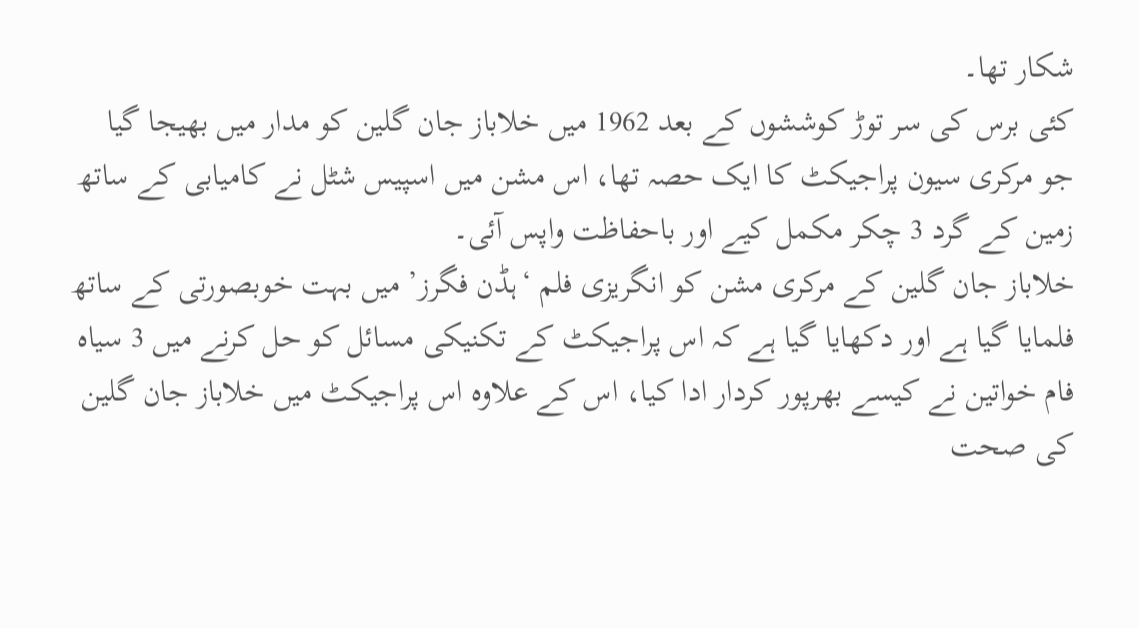شکار تھا۔
کئی برس کی سر توڑ کوششوں کے بعد 1962 میں خلاباز جان گلین کو مدار میں بھیجا گیا جو مرکری سیون پراجیکٹ کا ایک حصہ تھا، اس مشن میں اسپیس شٹل نے کامیابی کے ساتھ زمین کے گرد 3 چکر مکمل کیے اور باحفاظت واپس آئی۔
خلاباز جان گلین کے مرکری مشن کو انگریزی فلم ‘ہڈن فگرز’ میں بہت خوبصورتی کے ساتھ فلمایا گیا ہے اور دکھایا گیا ہے کہ اس پراجیکٹ کے تکنیکی مسائل کو حل کرنے میں 3 سیاہ فام خواتین نے کیسے بھرپور کردار ادا کیا، اس کے علاوہ اس پراجیکٹ میں خلاباز جان گلین کی صحت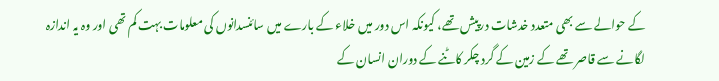کے حوالے سے بھی متعدد خدشات درپیش تھے، کیونکہ اس دور میں خلاء کے بارے میں سائنسدانوں کی معلومات بہت کم تھی اور وہ یہ اندازہ لگانے سے قاصر تھے کے زمین کے گرد چکر کاٹنے کے دوران انسان کے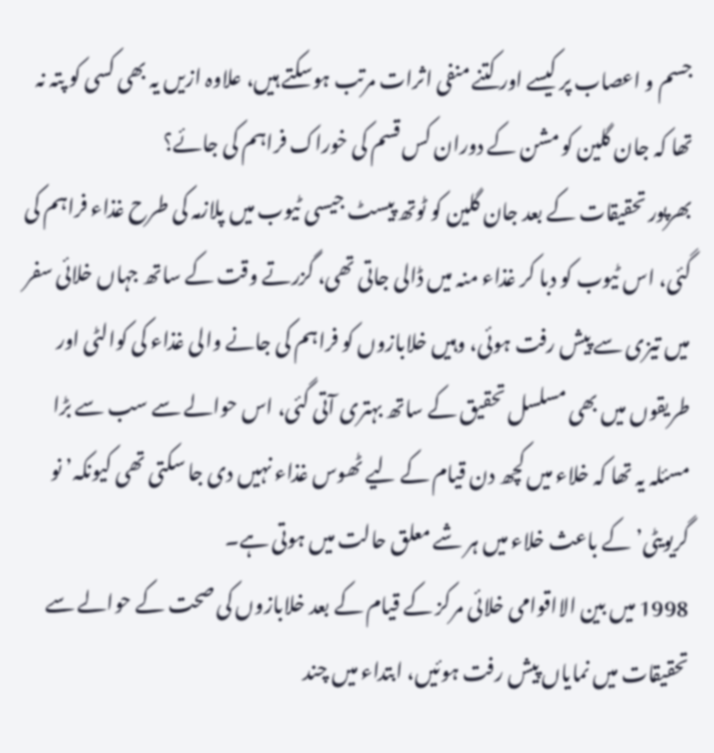جسم و اعصاب پر کیسے اور کتنے منفی اثرات مرتب ہوسکتے ہیں، علاوہ ازیں یہ بھی کسی کو پتہ نہ تھا کہ جان گلین کو مشن کے دوران کس قسم کی خوراک فراہم کی جائے؟
بھرپور تحقیقات کے بعد جان گلین کو ٹوتھ پیسٹ جیسی ٹیوب میں پلازمہ کی طرح غذاء فراہم کی گئی، اس ٹیوب کو دبا کر غذاء منہ میں ڈالی جاتی تھی، گزرتے وقت کے ساتھ جہاں خلائی سفر میں تیزی سے پیش رفت ہوئی، وہیں خلابازوں کو فراہم کی جانے والی غذاء کی کوالٹی اور طریقوں میں بھی مسلسل تحقیق کے ساتھ بہتری آتی گئی، اس حوالے سے سب سے بڑا مسئلہ یہ تھا کہ خلاء میں کچھ دن قیام کے لیے ٹھوس غذاء نہیں دی جا سکتی تھی کیونکہ’ نو گریویٹی’ کے باعث خلاء میں ہر شے معلق حالت میں ہوتی ہے۔
1998 میں بین الااقوامی خلائی مرکز کے قیام کے بعد خلابازوں کی صحت کے حوالے سے تحقیقات میں نمایاں پیش رفت ہوئیں، ابتداء میں چند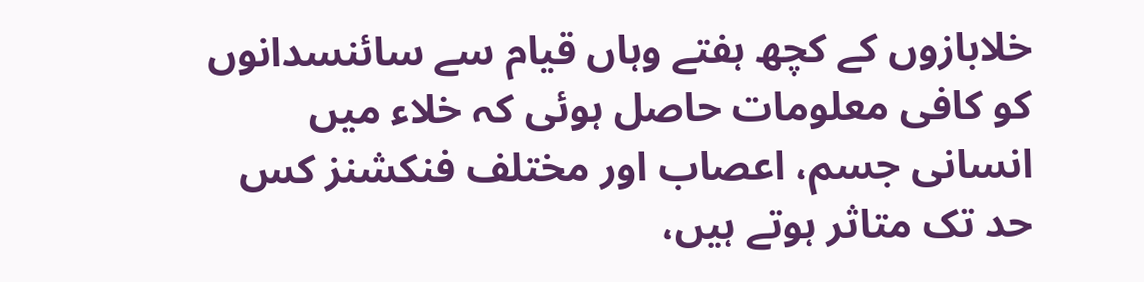خلابازوں کے کچھ ہفتے وہاں قیام سے سائنسدانوں کو کافی معلومات حاصل ہوئی کہ خلاء میں انسانی جسم، اعصاب اور مختلف فنکشنز کس حد تک متاثر ہوتے ہیں،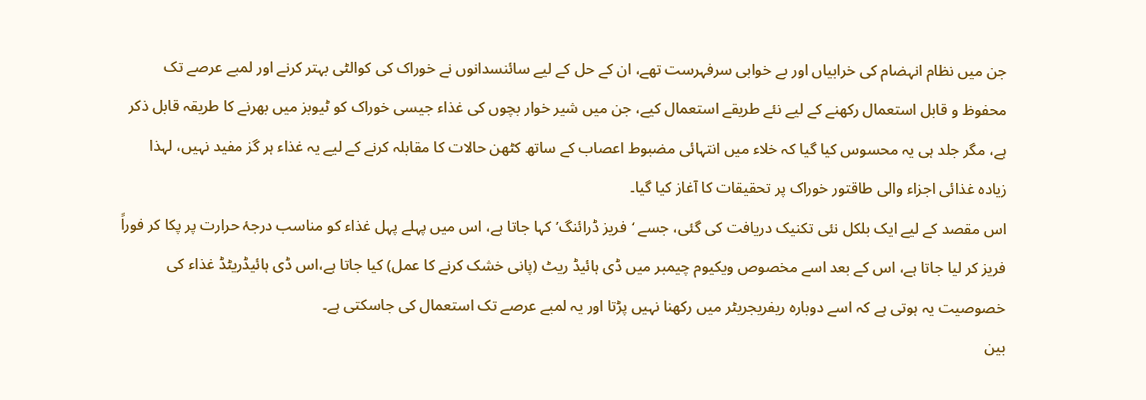جن میں نظام انہضام کی خرابیاں اور بے خوابی سرفہرست تھے، ان کے حل کے لیے سائنسدانوں نے خوراک کی کوالٹی بہتر کرنے اور لمبے عرصے تک محفوظ و قابل استعمال رکھنے کے لیے نئے طریقے استعمال کیے، جن میں شیر خوار بچوں کی غذاء جیسی خوراک کو ٹیوبز میں بھرنے کا طریقہ قابل ذکر ہے، مگر جلد ہی یہ محسوس کیا گیا کہ خلاء میں انتہائی مضبوط اعصاب کے ساتھ کٹھن حالات کا مقابلہ کرنے کے لیے یہ غذاء ہر گز مفید نہیں، لہذا زیادہ غذائی اجزاء والی طاقتور خوراک پر تحقیقات کا آغاز کیا گیا۔
اس مقصد کے لیے ایک بلکل نئی تکنیک دریافت کی گئی، جسے ‘فریز ڈرائنگ’ کہا جاتا ہے، اس میں پہلے پہل غذاء کو مناسب درجۂ حرارت پر پکا کر فوراً فریز کر لیا جاتا ہے، اس کے بعد اسے مخصوص ویکیوم چیمبر میں ڈی ہائیڈ ریٹ (پانی خشک کرنے کا عمل) کیا جاتا ہے،اس ڈی ہائیڈریٹڈ غذاء کی خصوصیت یہ ہوتی ہے کہ اسے دوبارہ ریفریجریٹر میں رکھنا نہیں پڑتا اور یہ لمبے عرصے تک استعمال کی جاسکتی ہے۔
بین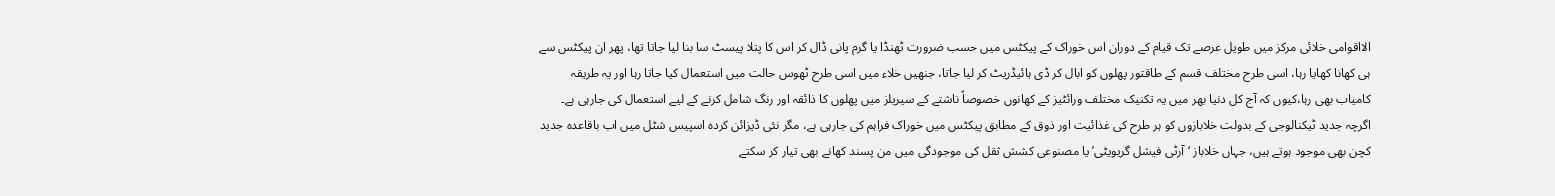الااقوامی خلائی مرکز میں طویل عرصے تک قیام کے دوران اس خوراک کے پیکٹس میں حسب ضرورت ٹھنڈا یا گرم پانی ڈال کر اس کا پتلا پیسٹ سا بنا لیا جاتا تھا، پھر ان پیکٹس سے ہی کھانا کھایا رہا، اسی طرح مختلف قسم کے طاقتور پھلوں کو ابال کر ڈی ہائیڈریٹ کر لیا جاتا، جنھیں خلاء میں اسی طرح ٹھوس حالت میں استعمال کیا جاتا رہا اور یہ طریقہ کامیاب بھی رہا،کیوں کہ آج کل دنیا بھر میں یہ تکنیک مختلف ورائٹیز کے کھانوں خصوصاً ناشتے کے سیریلز میں پھلوں کا ذائقہ اور رنگ شامل کرنے کے لیے استعمال کی جارہی ہے۔
اگرچہ جدید ٹیکنالوجی کے بدولت خلابازوں کو ہر طرح کی غذائیت اور ذوق کے مطابق پیکٹس میں خوراک فراہم کی جارہی ہے، مگر نئی ڈیزائن کردہ اسپیس شٹل میں اب باقاعدہ جدید کچن بھی موجود ہوتے ہیں، جہاں خلاباز ‘آرٹی فیشل گریویٹی’ یا مصنوعی کشش ثقل کی موجودگی میں من پسند کھانے بھی تیار کر سکتے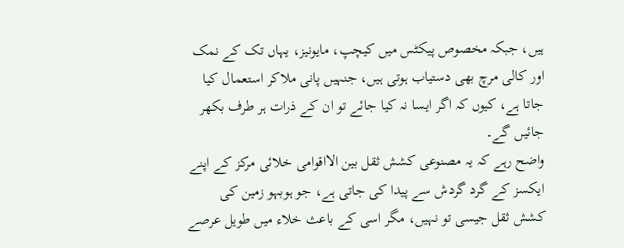ہیں، جبکہ مخصوص پیکٹس میں کیچپ، مایونیز، یہاں تک کے نمک اور کالی مرچ بھی دستیاب ہوتی ہیں، جنہیں پانی ملاکر استعمال کیا جاتا ہے، کیوں کہ اگر ایسا نہ کیا جائے تو ان کے ذرات ہر طرف بکھر جائیں گے۔
واضح رہے کہ یہ مصنوعی کشش ثقل بین الااقوامی خلائی مرکز کے اپنے ایکسز کے گرد گردش سے پیدا کی جاتی ہے، جو ہوبہو زمین کی کشش ثقل جیسی تو نہیں، مگر اسی کے باعث خلاء میں طویل عرصے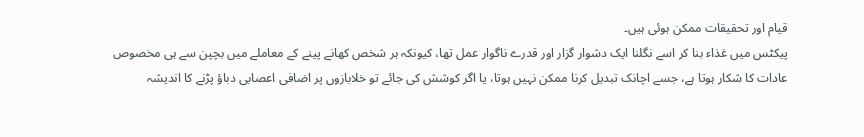قیام اور تحقیقات ممکن ہوئی ہیں۔
پیکٹس میں غذاء بنا کر اسے نگلنا ایک دشوار گزار اور قدرے ناگوار عمل تھا، کیونکہ ہر شخص کھانے پینے کے معاملے میں بچپن سے ہی مخصوص عادات کا شکار ہوتا ہے، جسے اچانک تبدیل کرنا ممکن نہیں ہوتا، یا اگر کوشش کی جائے تو خلابازوں پر اضافی اعصابی دباؤ پڑنے کا اندیشہ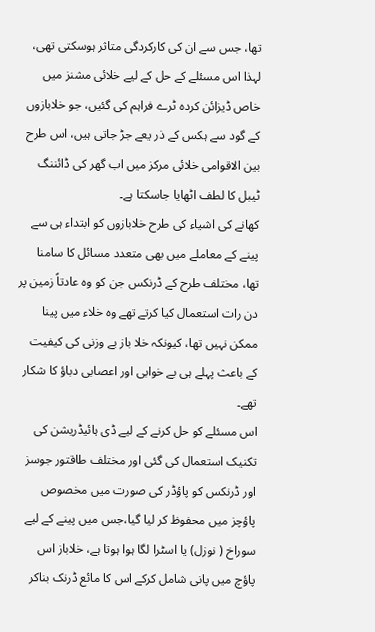تھا، جس سے ان کی کارکردگی متاثر ہوسکتی تھی، لہذا اس مسئلے کے حل کے لیے خلائی مشنز میں خاص ڈیزائن کردہ ٹرے فراہم کی گئیں، جو خلابازوں کے گود سے ہکس کے ذر یعے جڑ جاتی ہیں، اس طرح بین الاقوامی خلائی مرکز میں اب گھر کی ڈائننگ ٹیبل کا لطف اٹھایا جاسکتا ہے۔
کھانے کی اشیاء کی طرح خلابازوں کو ابتداء ہی سے پینے کے معاملے میں بھی متعدد مسائل کا سامنا تھا، مختلف طرح کے ڈرنکس جن کو وہ عادتاً زمین پر دن رات استعمال کیا کرتے تھے وہ خلاء میں پینا ممکن نہیں تھا، کیونکہ خلا باز بے وزنی کی کیفیت کے باعث پہلے ہی بے خوابی اور اعصابی دباؤ کا شکار تھے۔
اس مسئلے کو حل کرنے کے لیے ڈی ہائیڈریشن کی تکنیک استعمال کی گئی اور مختلف طاقتور جوسز اور ڈرنکس کو پاؤڈر کی صورت میں مخصوص پاؤچز میں محفوظ کر لیا گیا،جس میں پینے کے لیے سوراخ ( نوزل) یا اسٹرا لگا ہوا ہوتا ہے، خلاباز اس پاؤچ میں پانی شامل کرکے اس کا مائع ڈرنک بناکر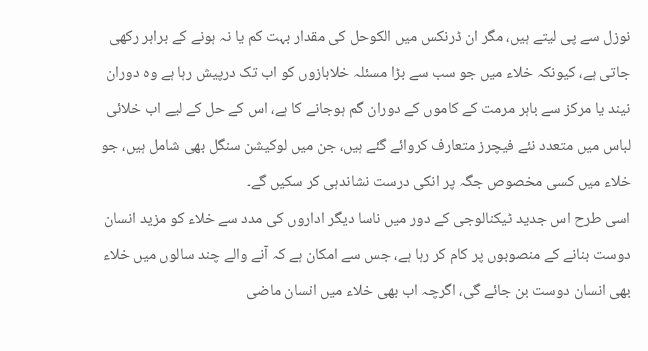نوزل سے پی لیتے ہیں، مگر ان ڈرنکس میں الکوحل کی مقدار بہت کم یا نہ ہونے کے برابر رکھی جاتی ہے، کیونکہ خلاء میں جو سب سے بڑا مسئلہ خلابازوں کو اب تک درپیش رہا ہے وہ دوران نیند یا مرکز سے باہر مرمت کے کاموں کے دوران گم ہوجانے کا ہے، اس کے حل کے لیے اب خلائی لباس میں متعدد نئے فیچرز متعارف کروائے گئے ہیں، جن میں لوکیشن سنگل بھی شامل ہیں، جو خلاء میں کسی مخصوص جگہ پر انکی درست نشاندہی کر سکیں گے۔
اسی طرح اس جدید ٹیکنالوجی کے دور میں ناسا دیگر اداروں کی مدد سے خلاء کو مزید انسان دوست بنانے کے منصوبوں پر کام کر رہا ہے، جس سے امکان ہے کہ آنے والے چند سالوں میں خلاء بھی انسان دوست بن جائے گی، اگرچہ اب بھی خلاء میں انسان ماضی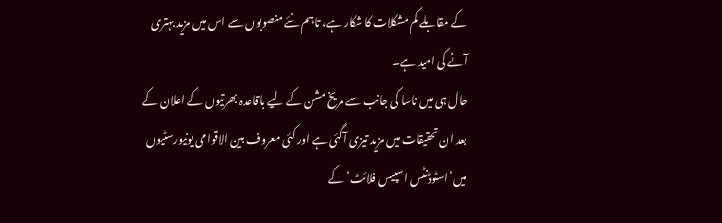کے مقابلے کم مشکلات کا شکار ہے، تاہم نئے منصوبوں سے اس میں مزید بہتری آنے کی امید ہے۔
حال ہی میں ناسا کی جانب سے مریخ مشن کے لیے باقاعدہ بھرتیوں کے اعلان کے بعد ان تحقیقات میں مزید تیزی آگئی ہے اور کئی معروف بین الاقوامی یونیورسٹیوں میں’اسٹوڈنٹس اسپیس فلائٹ’ کے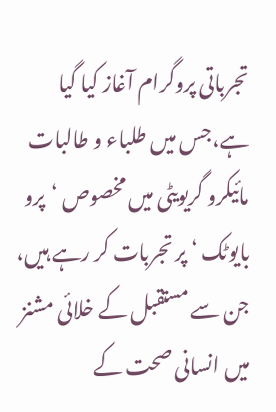تجرباتی پروگرام آغاز کیا گیا ہے،جس میں طلباء و طالبات مائیکرو گریویٹی میں مخصوص ‘پرو بایوٹک ‘ پر تجربات کر رہے ہیں، جن سے مستقبل کے خلائی مشنز میں انسانی صحت کے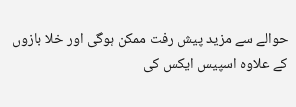حوالے سے مزید پیش رفت ممکن ہوگی اور خلا بازوں کے علاوہ اسپیس ایکس کی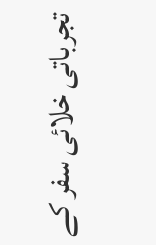تجرباتی خلائی سفر کے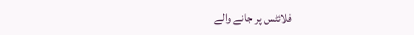فلائٹس پر جانے والے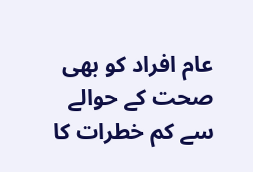عام افراد کو بھی صحت کے حوالے سے کم خطرات کا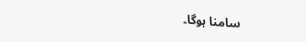سامنا ہوگا۔